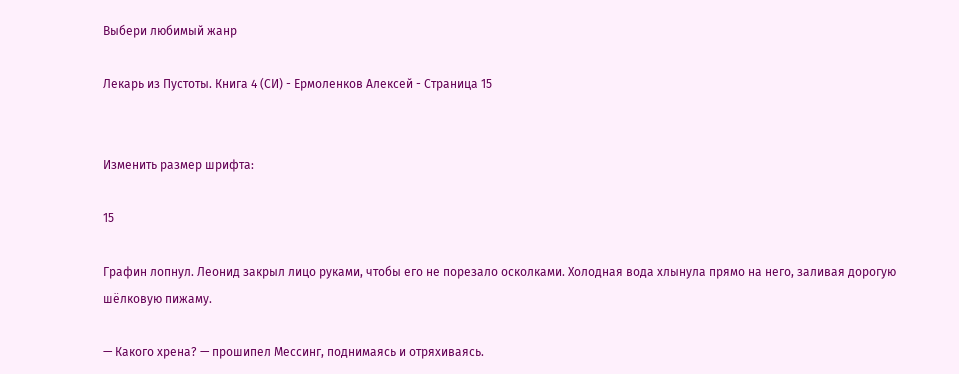Выбери любимый жанр

Лекарь из Пустоты. Книга 4 (СИ) - Ермоленков Алексей - Страница 15


Изменить размер шрифта:

15

Графин лопнул. Леонид закрыл лицо руками, чтобы его не порезало осколками. Холодная вода хлынула прямо на него, заливая дорогую шёлковую пижаму.

— Какого хрена? — прошипел Мессинг, поднимаясь и отряхиваясь.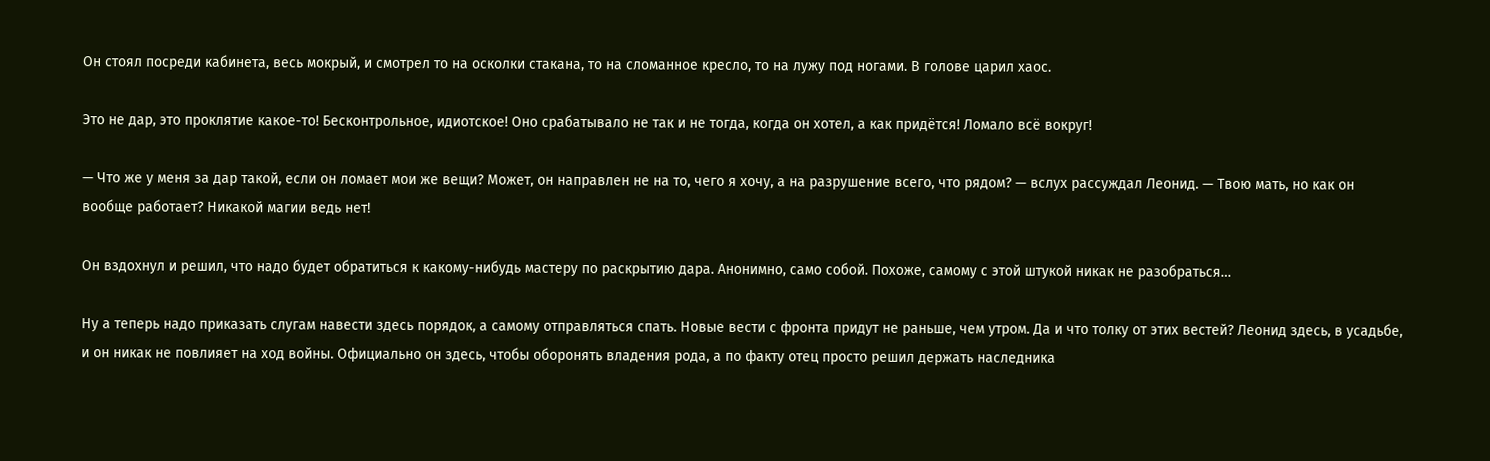Он стоял посреди кабинета, весь мокрый, и смотрел то на осколки стакана, то на сломанное кресло, то на лужу под ногами. В голове царил хаос.

Это не дар, это проклятие какое-то! Бесконтрольное, идиотское! Оно срабатывало не так и не тогда, когда он хотел, а как придётся! Ломало всё вокруг!

— Что же у меня за дар такой, если он ломает мои же вещи? Может, он направлен не на то, чего я хочу, а на разрушение всего, что рядом? — вслух рассуждал Леонид. — Твою мать, но как он вообще работает? Никакой магии ведь нет!

Он вздохнул и решил, что надо будет обратиться к какому-нибудь мастеру по раскрытию дара. Анонимно, само собой. Похоже, самому с этой штукой никак не разобраться…

Ну а теперь надо приказать слугам навести здесь порядок, а самому отправляться спать. Новые вести с фронта придут не раньше, чем утром. Да и что толку от этих вестей? Леонид здесь, в усадьбе, и он никак не повлияет на ход войны. Официально он здесь, чтобы оборонять владения рода, а по факту отец просто решил держать наследника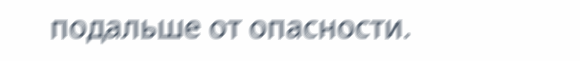подальше от опасности.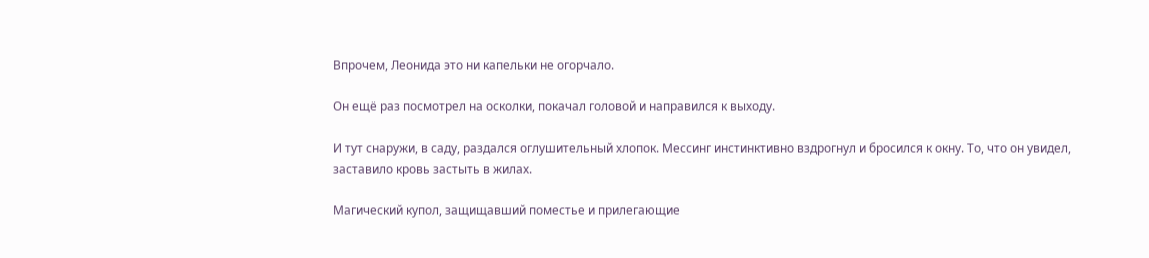Впрочем, Леонида это ни капельки не огорчало.

Он ещё раз посмотрел на осколки, покачал головой и направился к выходу.

И тут снаружи, в саду, раздался оглушительный хлопок. Мессинг инстинктивно вздрогнул и бросился к окну. То, что он увидел, заставило кровь застыть в жилах.

Магический купол, защищавший поместье и прилегающие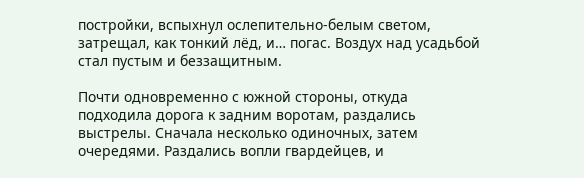постройки, вспыхнул ослепительно-белым светом, затрещал, как тонкий лёд, и… погас. Воздух над усадьбой стал пустым и беззащитным.

Почти одновременно с южной стороны, откуда подходила дорога к задним воротам, раздались выстрелы. Сначала несколько одиночных, затем очередями. Раздались вопли гвардейцев, и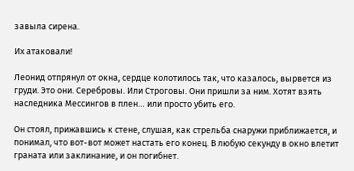завыла сирена.

Их атаковали!

Леонид отпрянул от окна, сердце колотилось так, что казалось, вырвется из груди. Это они. Серебровы. Или Строговы. Они пришли за ним. Хотят взять наследника Мессингов в плен… или просто убить его.

Он стоял, прижавшись к стене, слушая, как стрельба снаружи приближается, и понимал, что вот-вот может настать его конец. В любую секунду в окно влетит граната или заклинание, и он погибнет.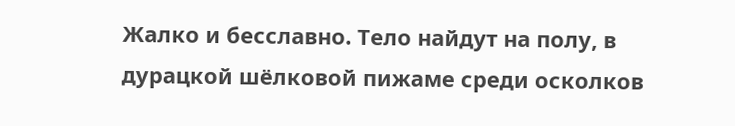Жалко и бесславно. Тело найдут на полу, в дурацкой шёлковой пижаме среди осколков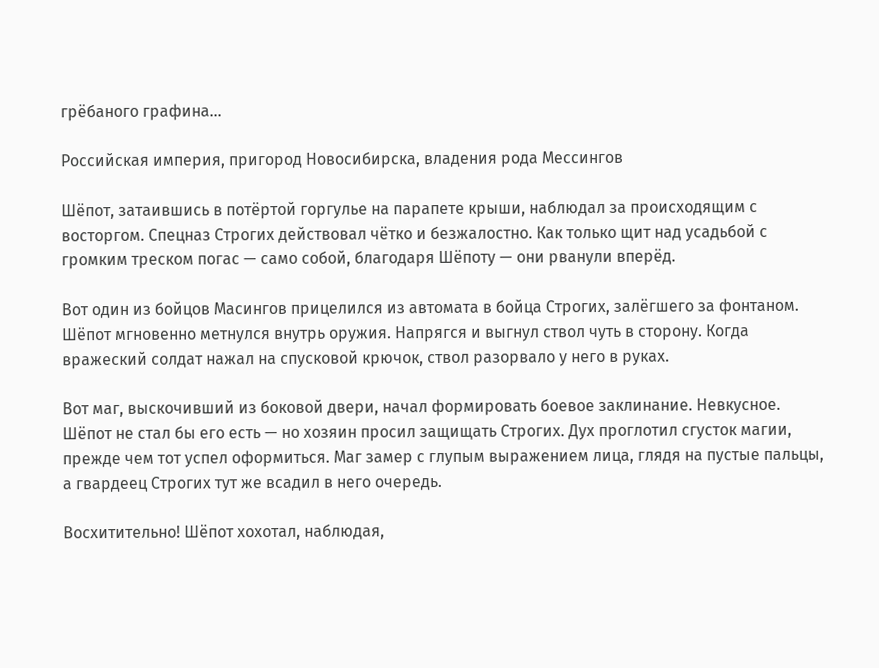грёбаного графина…

Российская империя, пригород Новосибирска, владения рода Мессингов

Шёпот, затаившись в потёртой горгулье на парапете крыши, наблюдал за происходящим с восторгом. Спецназ Строгих действовал чётко и безжалостно. Как только щит над усадьбой с громким треском погас — само собой, благодаря Шёпоту — они рванули вперёд.

Вот один из бойцов Масингов прицелился из автомата в бойца Строгих, залёгшего за фонтаном. Шёпот мгновенно метнулся внутрь оружия. Напрягся и выгнул ствол чуть в сторону. Когда вражеский солдат нажал на спусковой крючок, ствол разорвало у него в руках.

Вот маг, выскочивший из боковой двери, начал формировать боевое заклинание. Невкусное. Шёпот не стал бы его есть — но хозяин просил защищать Строгих. Дух проглотил сгусток магии, прежде чем тот успел оформиться. Маг замер с глупым выражением лица, глядя на пустые пальцы, а гвардеец Строгих тут же всадил в него очередь.

Восхитительно! Шёпот хохотал, наблюдая,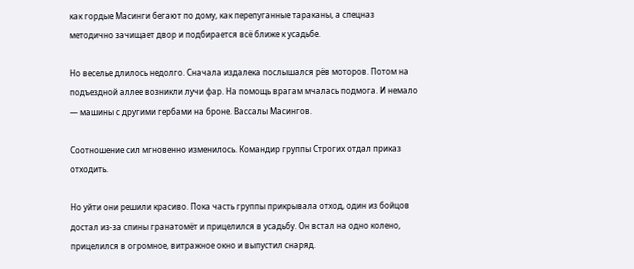как гордые Масинги бегают по дому, как перепуганные тараканы, а спецназ методично зачищает двор и подбирается всё ближе к усадьбе.

Но веселье длилось недолго. Сначала издалека послышался рёв моторов. Потом на подъездной аллее возникли лучи фар. На помощь врагам мчалась подмога. И немало — машины с другими гербами на броне. Вассалы Масингов.

Соотношение сил мгновенно изменилось. Командир группы Строгих отдал приказ отходить.

Но уйти они решили красиво. Пока часть группы прикрывала отход, один из бойцов достал из-за спины гранатомёт и прицелился в усадьбу. Он встал на одно колено, прицелился в огромное, витражное окно и выпустил снаряд.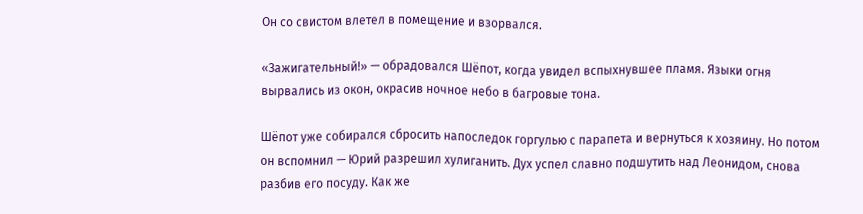Он со свистом влетел в помещение и взорвался.

«Зажигательный!» — обрадовался Шёпот, когда увидел вспыхнувшее пламя. Языки огня вырвались из окон, окрасив ночное небо в багровые тона.

Шёпот уже собирался сбросить напоследок горгулью с парапета и вернуться к хозяину. Но потом он вспомнил — Юрий разрешил хулиганить. Дух успел славно подшутить над Леонидом, снова разбив его посуду. Как же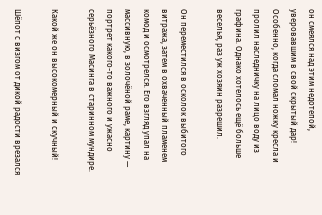он смеялся над этим недотепой, уверовавшим в свой скрытый дар! Особенно, когда сломал ножку кресла и пролил наследничку на лицо воду из графина. Однако хотелось ещё больше веселья, раз уж хозяин разрешил.

Он переместился в осколок выбитого витража, затем в охваченный пламенем комод и осмотрелся. Его взгляд упал на массивную, в золочёной раме, картину — портрет какого-то важного и ужасно серьёзного Масинга в старинном мундире.

Какой же он высокомерный и скучный!

Шёпот с визгом от дикой радости врезался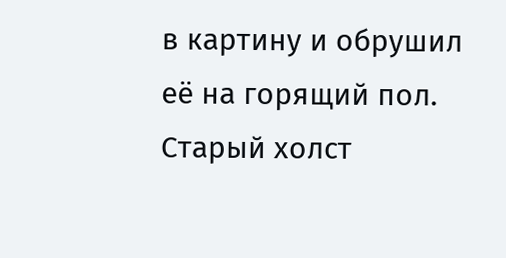в картину и обрушил её на горящий пол. Старый холст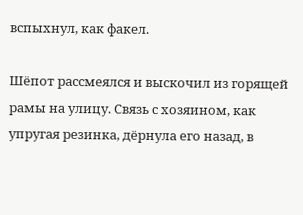вспыхнул, как факел.

Шёпот рассмеялся и выскочил из горящей рамы на улицу. Связь с хозяином, как упругая резинка, дёрнула его назад, в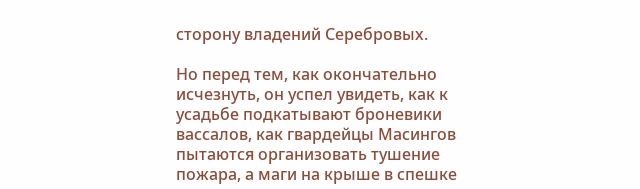сторону владений Серебровых.

Но перед тем, как окончательно исчезнуть, он успел увидеть, как к усадьбе подкатывают броневики вассалов, как гвардейцы Масингов пытаются организовать тушение пожара, а маги на крыше в спешке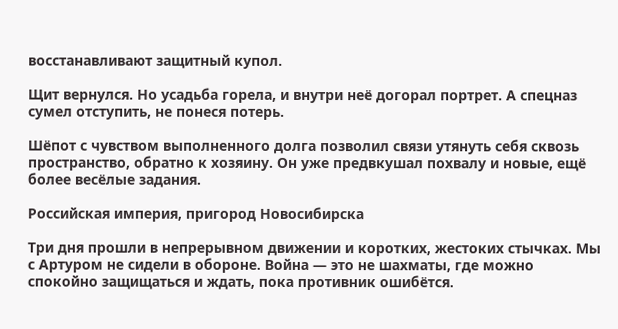восстанавливают защитный купол.

Щит вернулся. Но усадьба горела, и внутри неё догорал портрет. А спецназ сумел отступить, не понеся потерь.

Шёпот с чувством выполненного долга позволил связи утянуть себя сквозь пространство, обратно к хозяину. Он уже предвкушал похвалу и новые, ещё более весёлые задания.

Российская империя, пригород Новосибирска

Три дня прошли в непрерывном движении и коротких, жестоких стычках. Мы с Артуром не сидели в обороне. Война — это не шахматы, где можно спокойно защищаться и ждать, пока противник ошибётся.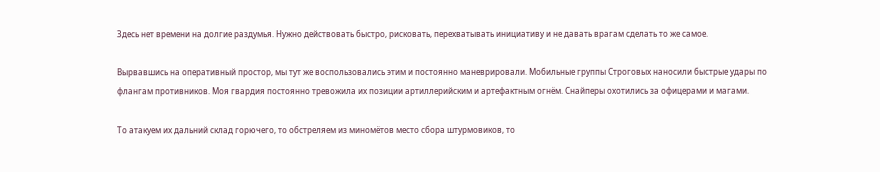Здесь нет времени на долгие раздумья. Нужно действовать быстро, рисковать, перехватывать инициативу и не давать врагам сделать то же самое.

Вырвавшись на оперативный простор, мы тут же воспользовались этим и постоянно маневрировали. Мобильные группы Строговых наносили быстрые удары по флангам противников. Моя гвардия постоянно тревожила их позиции артиллерийским и артефактным огнём. Снайперы охотились за офицерами и магами.

То атакуем их дальний склад горючего, то обстреляем из миномётов место сбора штурмовиков, то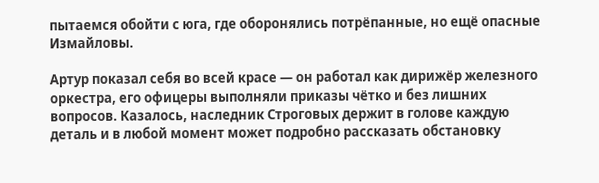пытаемся обойти с юга, где оборонялись потрёпанные, но ещё опасные Измайловы.

Артур показал себя во всей красе — он работал как дирижёр железного оркестра, его офицеры выполняли приказы чётко и без лишних вопросов. Казалось, наследник Строговых держит в голове каждую деталь и в любой момент может подробно рассказать обстановку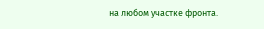на любом участке фронта.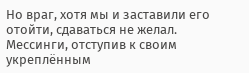Но враг, хотя мы и заставили его отойти, сдаваться не желал. Мессинги, отступив к своим укреплённым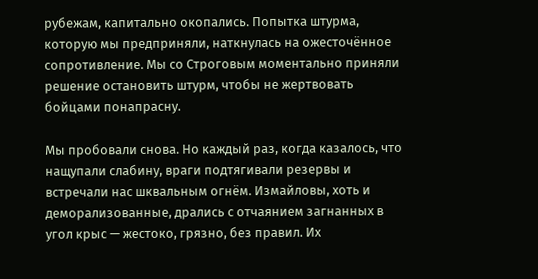рубежам, капитально окопались. Попытка штурма, которую мы предприняли, наткнулась на ожесточённое сопротивление. Мы со Строговым моментально приняли решение остановить штурм, чтобы не жертвовать бойцами понапрасну.

Мы пробовали снова. Но каждый раз, когда казалось, что нащупали слабину, враги подтягивали резервы и встречали нас шквальным огнём. Измайловы, хоть и деморализованные, дрались с отчаянием загнанных в угол крыс — жестоко, грязно, без правил. Их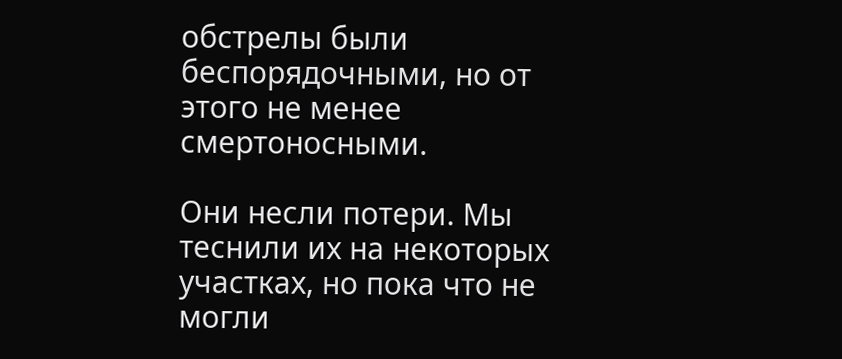обстрелы были беспорядочными, но от этого не менее смертоносными.

Они несли потери. Мы теснили их на некоторых участках, но пока что не могли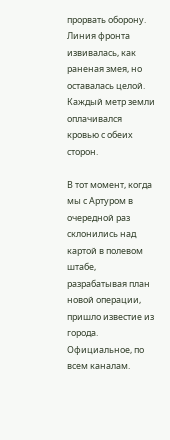прорвать оборону. Линия фронта извивалась, как раненая змея, но оставалась целой. Каждый метр земли оплачивался кровью с обеих сторон.

В тот момент, когда мы с Артуром в очередной раз склонились над картой в полевом штабе, разрабатывая план новой операции, пришло известие из города. Официальное, по всем каналам.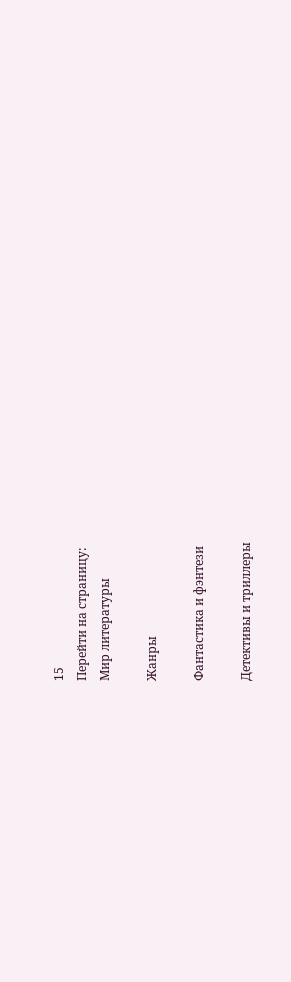15
Перейти на страницу:
Мир литературы

Жанры

Фантастика и фэнтези

Детективы и триллеры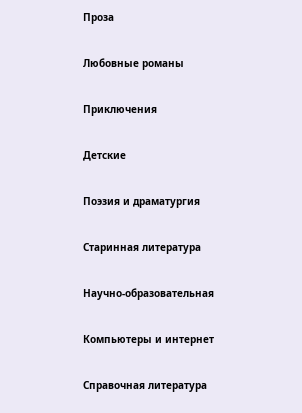Проза

Любовные романы

Приключения

Детские

Поэзия и драматургия

Старинная литература

Научно-образовательная

Компьютеры и интернет

Справочная литература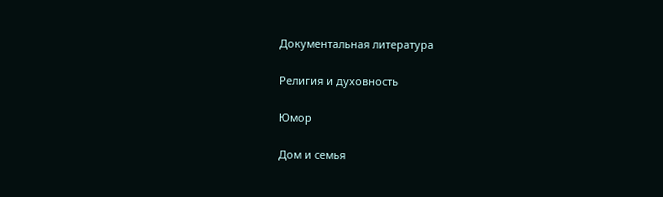Документальная литература

Религия и духовность

Юмор

Дом и семья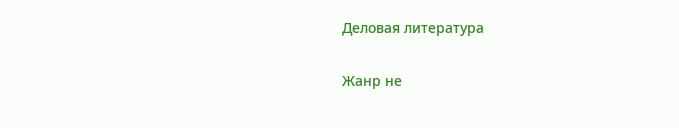Деловая литература

Жанр не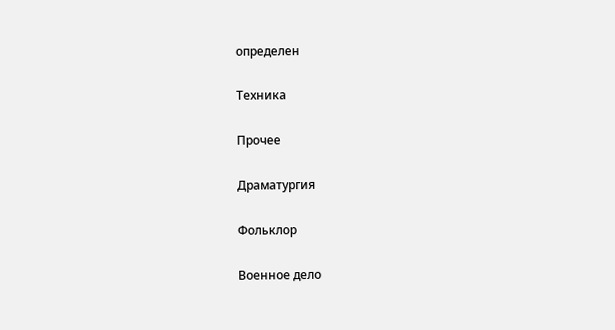определен

Техника

Прочее

Драматургия

Фольклор

Военное дело